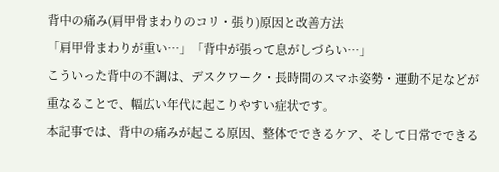背中の痛み(肩甲骨まわりのコリ・張り)原因と改善方法
「肩甲骨まわりが重い…」「背中が張って息がしづらい…」
こういった背中の不調は、デスクワーク・長時間のスマホ姿勢・運動不足などが重なることで、幅広い年代に起こりやすい症状です。
本記事では、背中の痛みが起こる原因、整体でできるケア、そして日常でできる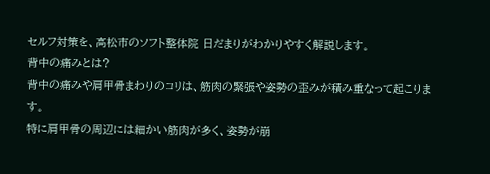セルフ対策を、高松市のソフト整体院 日だまりがわかりやすく解説します。
背中の痛みとは?
背中の痛みや肩甲骨まわりのコリは、筋肉の緊張や姿勢の歪みが積み重なって起こります。
特に肩甲骨の周辺には細かい筋肉が多く、姿勢が崩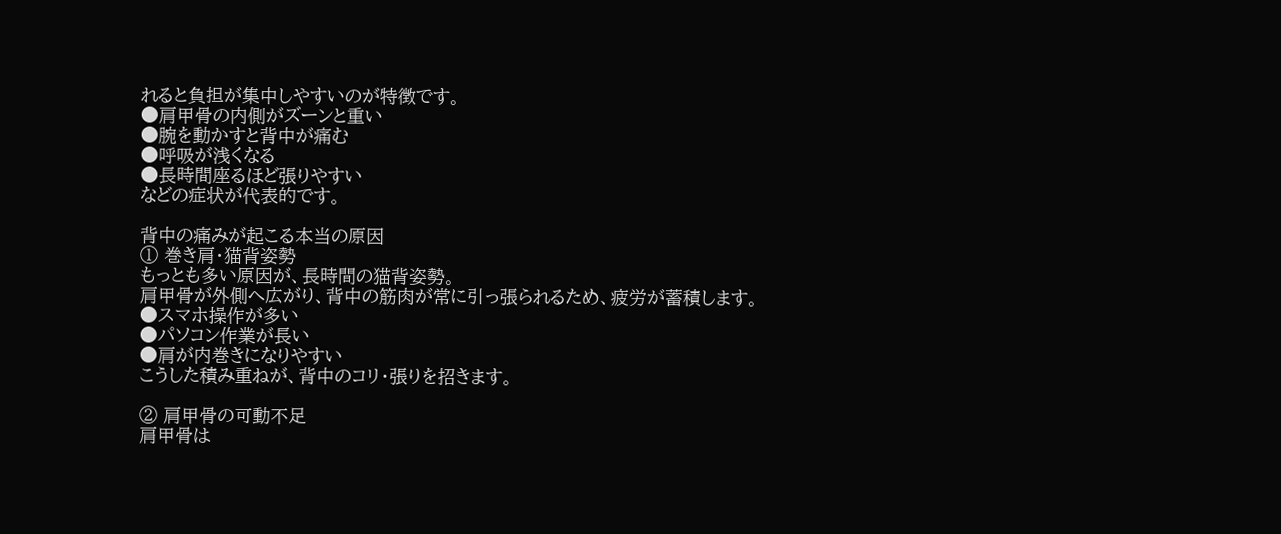れると負担が集中しやすいのが特徴です。
●肩甲骨の内側がズーンと重い
●腕を動かすと背中が痛む
●呼吸が浅くなる
●長時間座るほど張りやすい
などの症状が代表的です。

背中の痛みが起こる本当の原因
① 巻き肩・猫背姿勢
もっとも多い原因が、長時間の猫背姿勢。
肩甲骨が外側へ広がり、背中の筋肉が常に引っ張られるため、疲労が蓄積します。
●スマホ操作が多い
●パソコン作業が長い
●肩が内巻きになりやすい
こうした積み重ねが、背中のコリ・張りを招きます。

② 肩甲骨の可動不足
肩甲骨は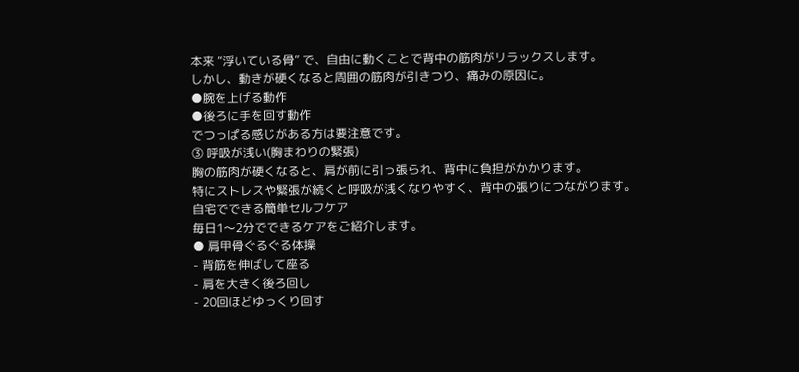本来 “浮いている骨” で、自由に動くことで背中の筋肉がリラックスします。
しかし、動きが硬くなると周囲の筋肉が引きつり、痛みの原因に。
●腕を上げる動作
●後ろに手を回す動作
でつっぱる感じがある方は要注意です。
③ 呼吸が浅い(胸まわりの緊張)
胸の筋肉が硬くなると、肩が前に引っ張られ、背中に負担がかかります。
特にストレスや緊張が続くと呼吸が浅くなりやすく、背中の張りにつながります。
自宅でできる簡単セルフケア
毎日1〜2分でできるケアをご紹介します。
● 肩甲骨ぐるぐる体操
- 背筋を伸ばして座る
- 肩を大きく後ろ回し
- 20回ほどゆっくり回す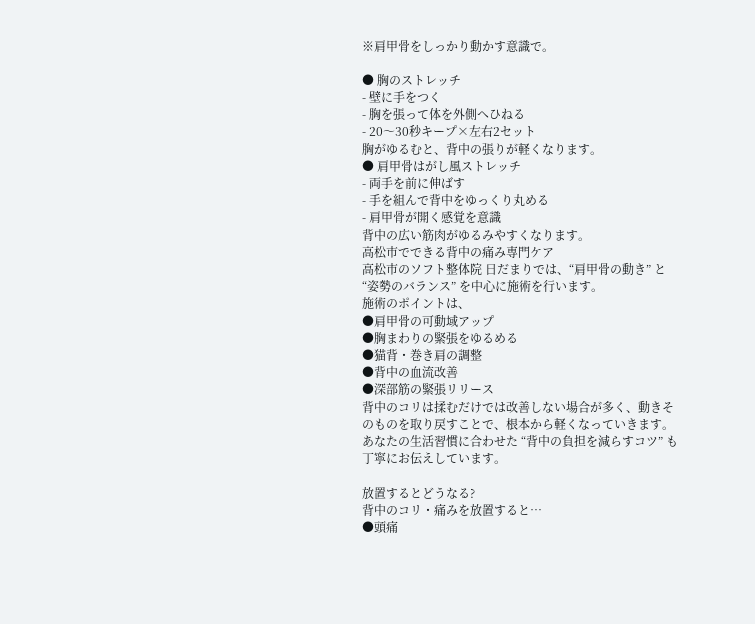※肩甲骨をしっかり動かす意識で。

● 胸のストレッチ
- 壁に手をつく
- 胸を張って体を外側へひねる
- 20〜30秒キープ×左右2セット
胸がゆるむと、背中の張りが軽くなります。
● 肩甲骨はがし風ストレッチ
- 両手を前に伸ばす
- 手を組んで背中をゆっくり丸める
- 肩甲骨が開く感覚を意識
背中の広い筋肉がゆるみやすくなります。
高松市でできる背中の痛み専門ケア
高松市のソフト整体院 日だまりでは、“肩甲骨の動き” と “姿勢のバランス” を中心に施術を行います。
施術のポイントは、
●肩甲骨の可動域アップ
●胸まわりの緊張をゆるめる
●猫背・巻き肩の調整
●背中の血流改善
●深部筋の緊張リリース
背中のコリは揉むだけでは改善しない場合が多く、動きそのものを取り戻すことで、根本から軽くなっていきます。
あなたの生活習慣に合わせた “背中の負担を減らすコツ” も丁寧にお伝えしています。

放置するとどうなる?
背中のコリ・痛みを放置すると…
●頭痛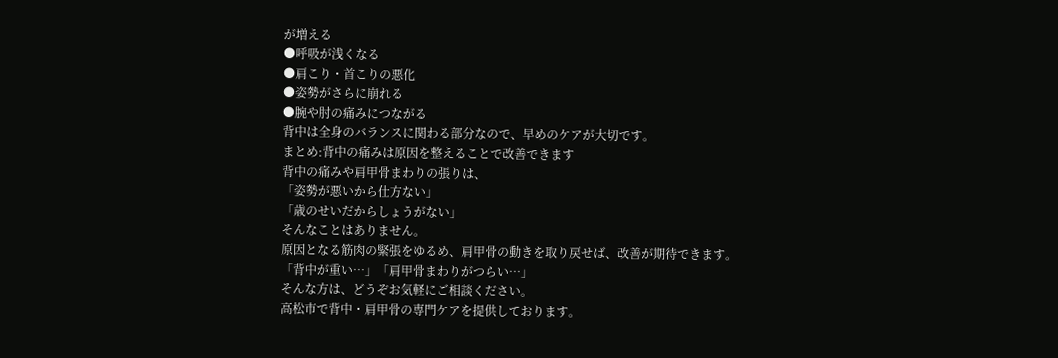が増える
●呼吸が浅くなる
●肩こり・首こりの悪化
●姿勢がさらに崩れる
●腕や肘の痛みにつながる
背中は全身のバランスに関わる部分なので、早めのケアが大切です。
まとめ:背中の痛みは原因を整えることで改善できます
背中の痛みや肩甲骨まわりの張りは、
「姿勢が悪いから仕方ない」
「歳のせいだからしょうがない」
そんなことはありません。
原因となる筋肉の緊張をゆるめ、肩甲骨の動きを取り戻せば、改善が期待できます。
「背中が重い…」「肩甲骨まわりがつらい…」
そんな方は、どうぞお気軽にご相談ください。
高松市で背中・肩甲骨の専門ケアを提供しております。